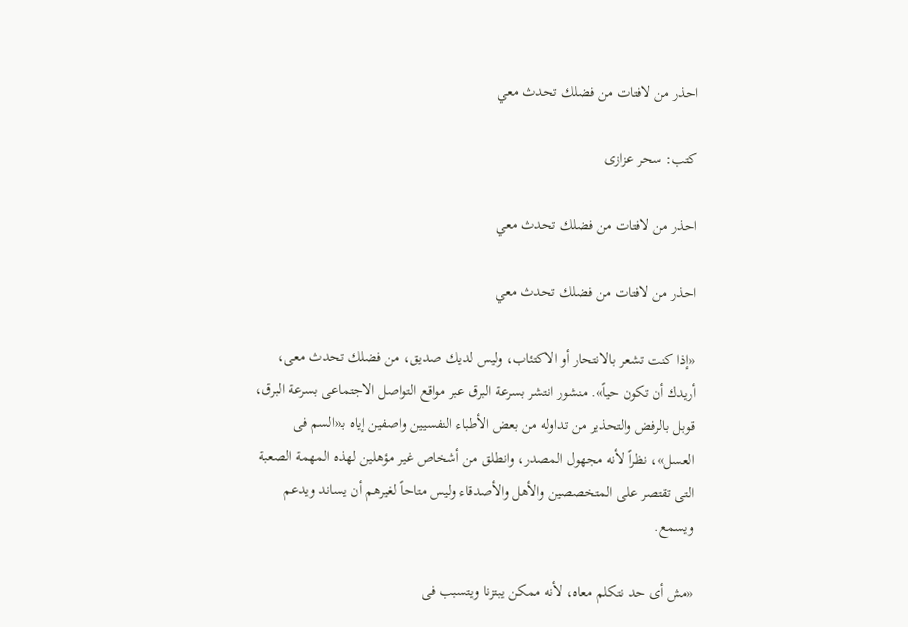احذر من لافتات من فضلك تحدث معي

كتب: سحر عزازى

احذر من لافتات من فضلك تحدث معي

احذر من لافتات من فضلك تحدث معي

«إذا كنت تشعر بالانتحار أو الاكتئاب، وليس لديك صديق، من فضلك تحدث معى، أريدك أن تكون حياً». منشور انتشر بسرعة البرق عبر مواقع التواصل الاجتماعى بسرعة البرق، قوبل بالرفض والتحذير من تداوله من بعض الأطباء النفسيين واصفين إياه بـ«السم فى العسل»، نظراً لأنه مجهول المصدر، وانطلق من أشخاص غير مؤهلين لهذه المهمة الصعبة التى تقتصر على المتخصصين والأهل والأصدقاء وليس متاحاً لغيرهم أن يساند ويدعم ويسمع.

«مش أى حد نتكلم معاه، لأنه ممكن يبتزنا ويتسبب فى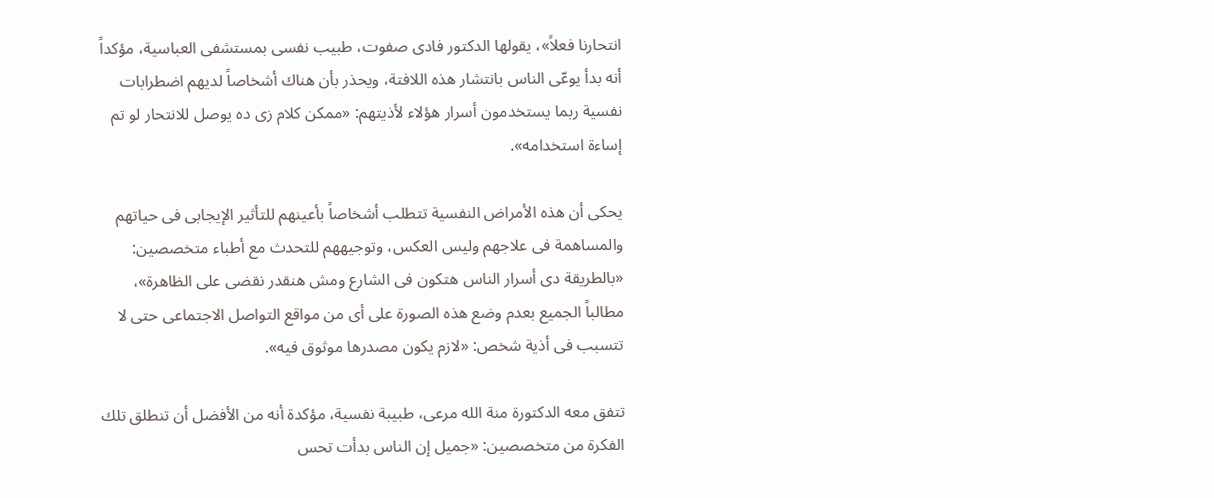انتحارنا فعلاً»، يقولها الدكتور فادى صفوت، طبيب نفسى بمستشفى العباسية، مؤكداً أنه بدأ يوعّى الناس بانتشار هذه اللافتة، ويحذر بأن هناك أشخاصاً لديهم اضطرابات نفسية ربما يستخدمون أسرار هؤلاء لأذيتهم: «ممكن كلام زى ده يوصل للانتحار لو تم إساءة استخدامه».

يحكى أن هذه الأمراض النفسية تتطلب أشخاصاً بأعينهم للتأثير الإيجابى فى حياتهم والمساهمة فى علاجهم وليس العكس، وتوجيههم للتحدث مع أطباء متخصصين: «بالطريقة دى أسرار الناس هتكون فى الشارع ومش هنقدر نقضى على الظاهرة»، مطالباً الجميع بعدم وضع هذه الصورة على أى من مواقع التواصل الاجتماعى حتى لا تتسبب فى أذية شخص: «لازم يكون مصدرها موثوق فيه».

تتفق معه الدكتورة منة الله مرعى، طبيبة نفسية، مؤكدة أنه من الأفضل أن تنطلق تلك الفكرة من متخصصين: «جميل إن الناس بدأت تحس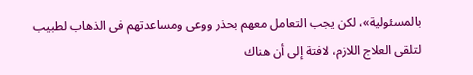بالمسئولية»، لكن يجب التعامل معهم بحذر ووعى ومساعدتهم فى الذهاب لطبيب لتلقى العلاج اللازم، لافتة إلى أن هناك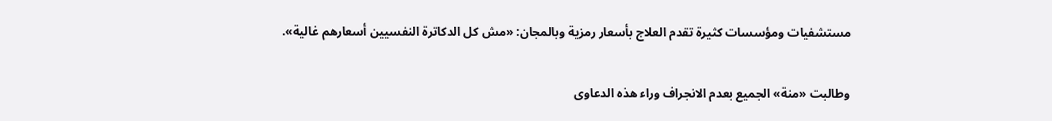مستشفيات ومؤسسات كثيرة تقدم العلاج بأسعار رمزية وبالمجان: «مش كل الدكاترة النفسيين أسعارهم غالية».

وطالبت «منة» الجميع بعدم الانجراف وراء هذه الدعاوى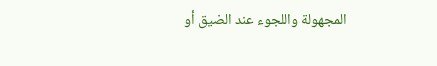المجهولة واللجوء عند الضيق أو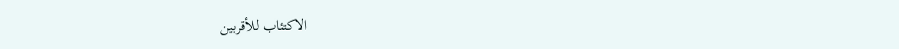الاكتئاب للأقربين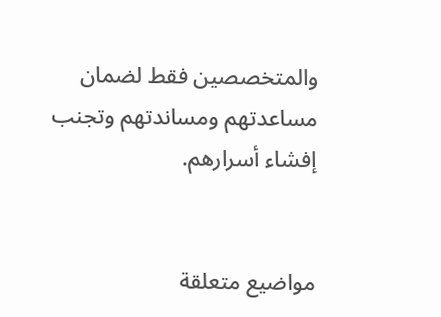والمتخصصين فقط لضمان مساعدتهم ومساندتهم وتجنب إفشاء أسرارهم.


مواضيع متعلقة